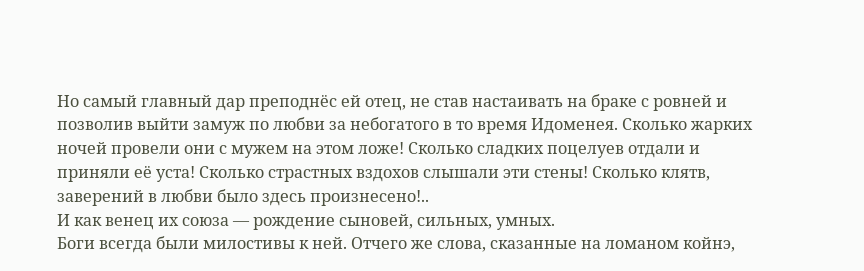Но самый главный дар преподнёс ей отец, не став настаивать на браке с ровней и позволив выйти замуж по любви за небогатого в то время Идоменея. Сколько жарких ночей провели они с мужем на этом ложе! Сколько сладких поцелуев отдали и приняли её уста! Сколько страстных вздохов слышали эти стены! Сколько клятв, заверений в любви было здесь произнесено!..
И как венец их союза — рождение сыновей, сильных, умных.
Боги всегда были милостивы к ней. Отчего же слова, сказанные на ломаном койнэ,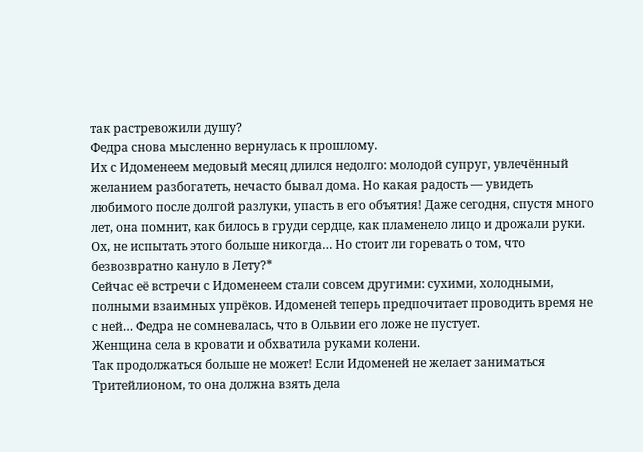так растревожили душу?
Федра снова мысленно вернулась к прошлому.
Их с Идоменеем медовый месяц длился недолго: молодой супруг, увлечённый желанием разбогатеть, нечасто бывал дома. Но какая радость — увидеть любимого после долгой разлуки, упасть в его объятия! Даже сегодня, спустя много лет, она помнит, как билось в груди сердце, как пламенело лицо и дрожали руки. Ох, не испытать этого больше никогда… Но стоит ли горевать о том, что безвозвратно кануло в Лету?*
Сейчас её встречи с Идоменеем стали совсем другими: сухими, холодными, полными взаимных упрёков. Идоменей теперь предпочитает проводить время не с ней… Федра не сомневалась, что в Ольвии его ложе не пустует.
Женщина села в кровати и обхватила руками колени.
Так продолжаться больше не может! Если Идоменей не желает заниматься Тритейлионом, то она должна взять дела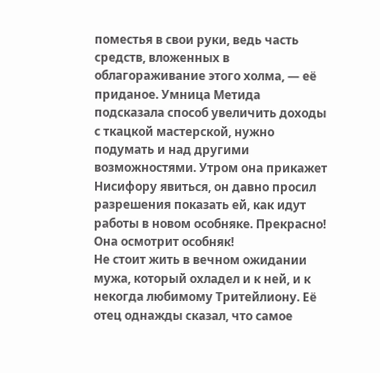поместья в свои руки, ведь часть средств, вложенных в облагораживание этого холма, — её приданое. Умница Метида подсказала способ увеличить доходы с ткацкой мастерской, нужно подумать и над другими возможностями. Утром она прикажет Нисифору явиться, он давно просил разрешения показать ей, как идут работы в новом особняке. Прекрасно! Она осмотрит особняк!
Не стоит жить в вечном ожидании мужа, который охладел и к ней, и к некогда любимому Тритейлиону. Её отец однажды сказал, что самое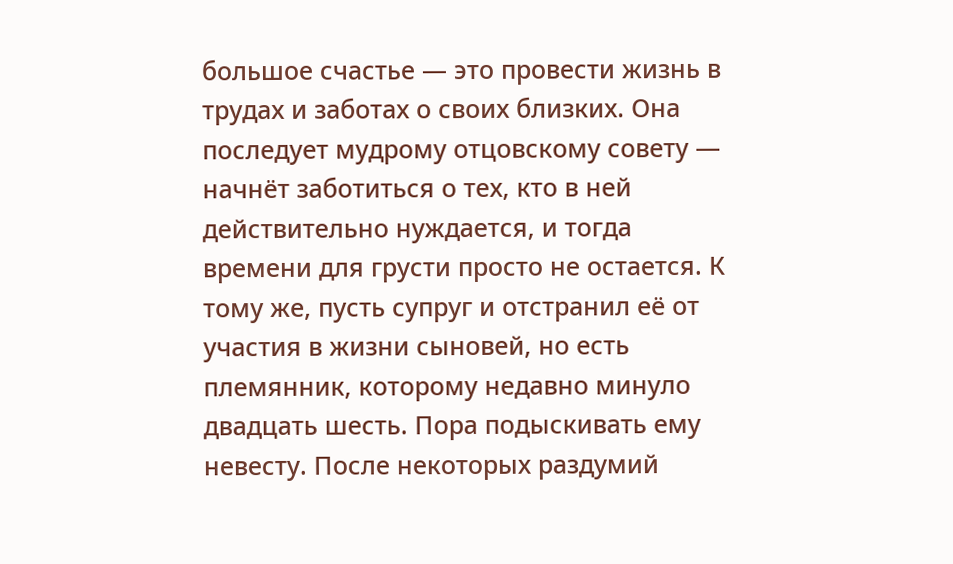большое счастье — это провести жизнь в трудах и заботах о своих близких. Она последует мудрому отцовскому совету — начнёт заботиться о тех, кто в ней действительно нуждается, и тогда времени для грусти просто не остается. К тому же, пусть супруг и отстранил её от участия в жизни сыновей, но есть племянник, которому недавно минуло двадцать шесть. Пора подыскивать ему невесту. После некоторых раздумий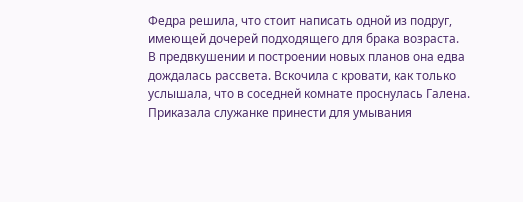Федра решила, что стоит написать одной из подруг, имеющей дочерей подходящего для брака возраста.
В предвкушении и построении новых планов она едва дождалась рассвета. Вскочила с кровати, как только услышала, что в соседней комнате проснулась Галена. Приказала служанке принести для умывания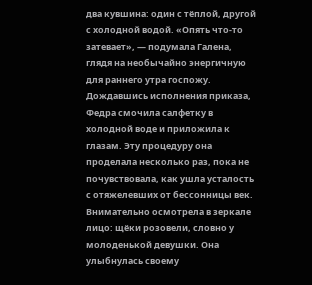два кувшина: один с тёплой, другой с холодной водой. «Опять что-то затевает», — подумала Галена, глядя на необычайно энергичную для раннего утра госпожу.
Дождавшись исполнения приказа, Федра смочила салфетку в холодной воде и приложила к глазам. Эту процедуру она проделала несколько раз, пока не почувствовала, как ушла усталость с отяжелевших от бессонницы век. Внимательно осмотрела в зеркале лицо: щёки розовели, словно у молоденькой девушки. Она улыбнулась своему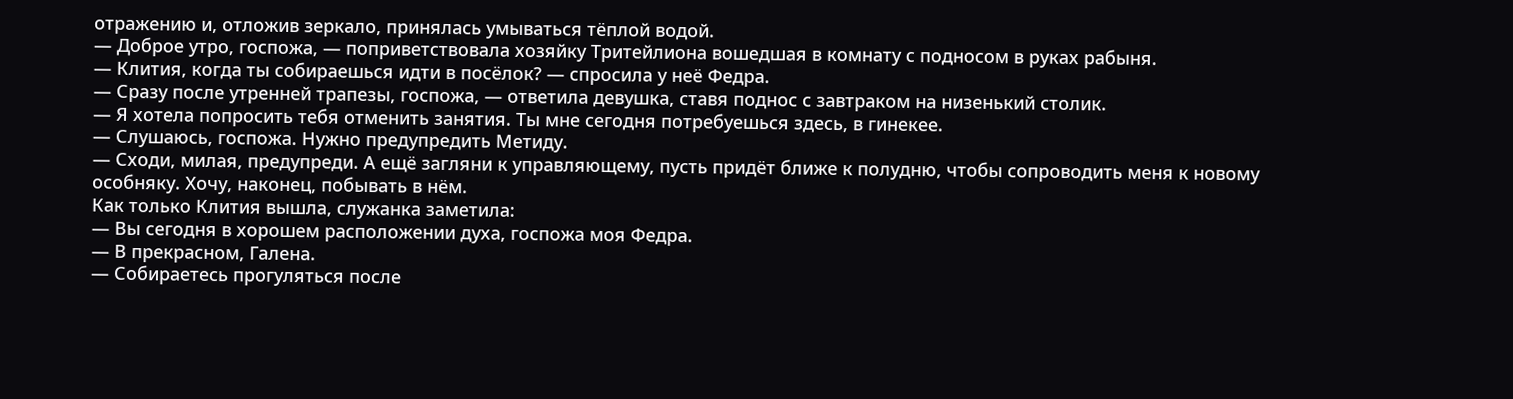отражению и, отложив зеркало, принялась умываться тёплой водой.
— Доброе утро, госпожа, — поприветствовала хозяйку Тритейлиона вошедшая в комнату с подносом в руках рабыня.
— Клития, когда ты собираешься идти в посёлок? — спросила у неё Федра.
— Сразу после утренней трапезы, госпожа, — ответила девушка, ставя поднос с завтраком на низенький столик.
— Я хотела попросить тебя отменить занятия. Ты мне сегодня потребуешься здесь, в гинекее.
— Слушаюсь, госпожа. Нужно предупредить Метиду.
— Сходи, милая, предупреди. А ещё загляни к управляющему, пусть придёт ближе к полудню, чтобы сопроводить меня к новому особняку. Хочу, наконец, побывать в нём.
Как только Клития вышла, служанка заметила:
— Вы сегодня в хорошем расположении духа, госпожа моя Федра.
— В прекрасном, Галена.
— Собираетесь прогуляться после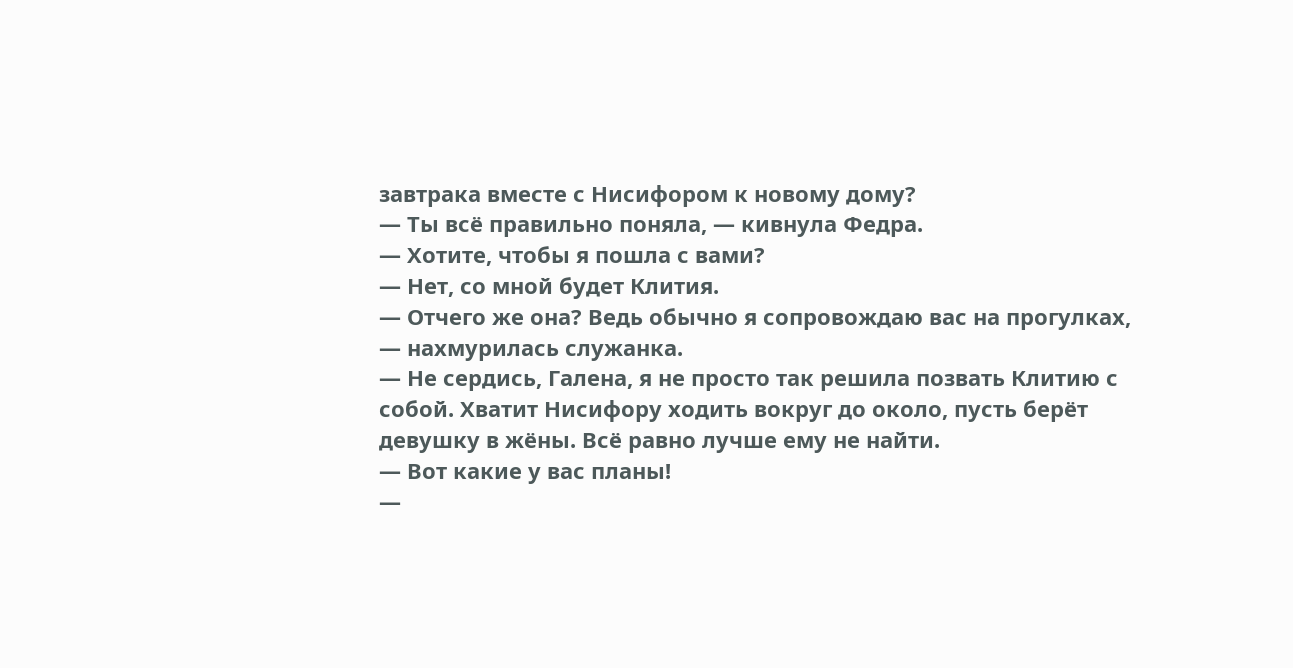завтрака вместе с Нисифором к новому дому?
— Ты всё правильно поняла, — кивнула Федра.
— Хотите, чтобы я пошла с вами?
— Нет, со мной будет Клития.
— Отчего же она? Ведь обычно я сопровождаю вас на прогулках, — нахмурилась служанка.
— Не сердись, Галена, я не просто так решила позвать Клитию с собой. Хватит Нисифору ходить вокруг до около, пусть берёт девушку в жёны. Всё равно лучше ему не найти.
— Вот какие у вас планы!
—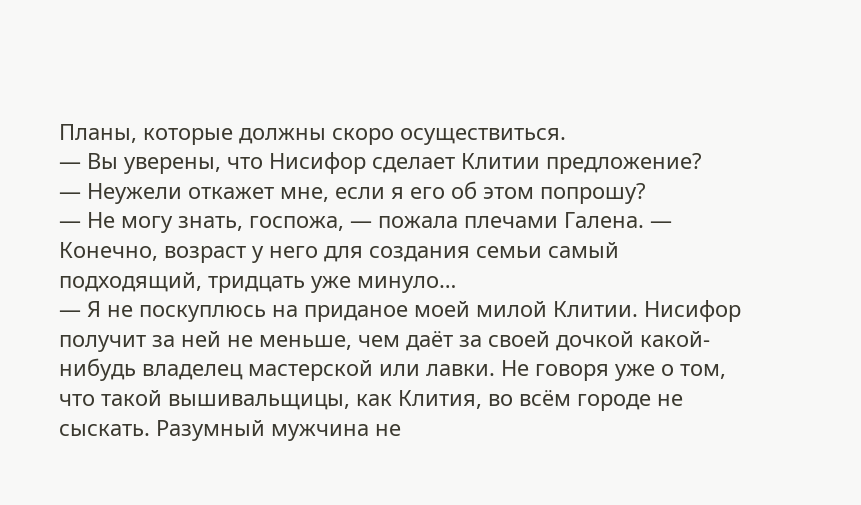Планы, которые должны скоро осуществиться.
— Вы уверены, что Нисифор сделает Клитии предложение?
— Неужели откажет мне, если я его об этом попрошу?
— Не могу знать, госпожа, — пожала плечами Галена. — Конечно, возраст у него для создания семьи самый подходящий, тридцать уже минуло…
— Я не поскуплюсь на приданое моей милой Клитии. Нисифор получит за ней не меньше, чем даёт за своей дочкой какой-нибудь владелец мастерской или лавки. Не говоря уже о том, что такой вышивальщицы, как Клития, во всём городе не сыскать. Разумный мужчина не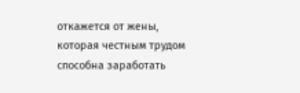откажется от жены, которая честным трудом способна заработать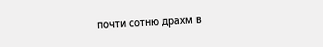почти сотню драхм в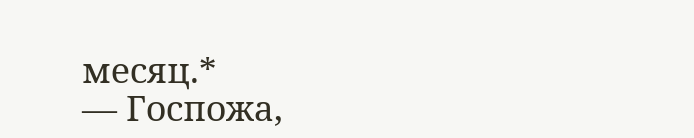месяц.*
— Госпожа,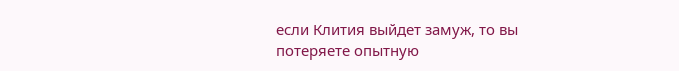если Клития выйдет замуж, то вы потеряете опытную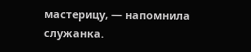мастерицу, — напомнила служанка.